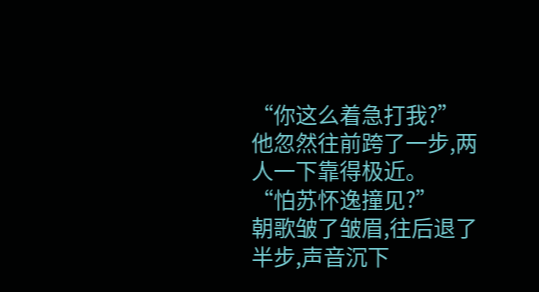“你这么着急打我?”
他忽然往前跨了一步,两人一下靠得极近。
“怕苏怀逸撞见?”
朝歌皱了皱眉,往后退了半步,声音沉下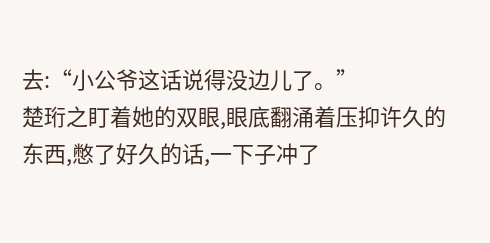去:“小公爷这话说得没边儿了。”
楚珩之盯着她的双眼,眼底翻涌着压抑许久的东西,憋了好久的话,一下子冲了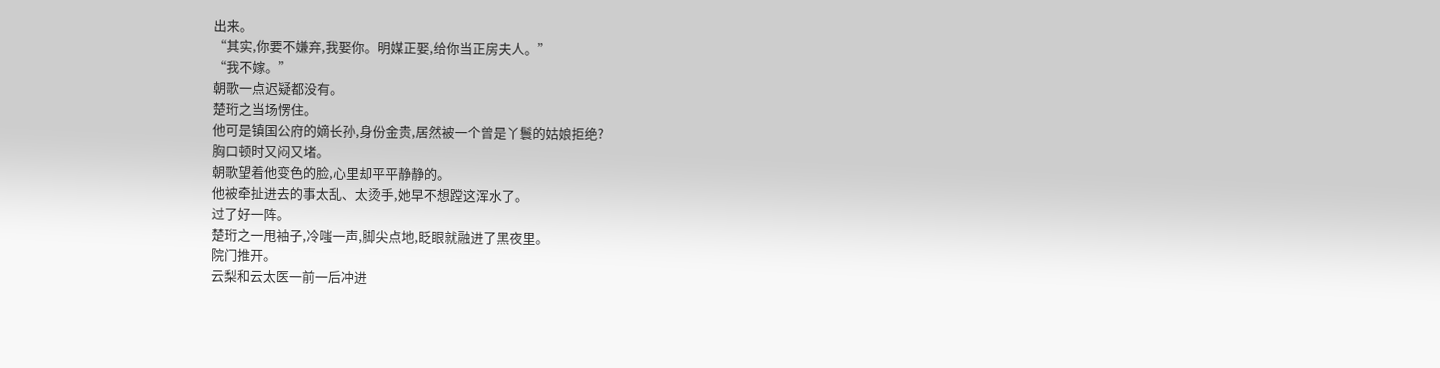出来。
“其实,你要不嫌弃,我娶你。明媒正娶,给你当正房夫人。”
“我不嫁。”
朝歌一点迟疑都没有。
楚珩之当场愣住。
他可是镇国公府的嫡长孙,身份金贵,居然被一个曾是丫鬟的姑娘拒绝?
胸口顿时又闷又堵。
朝歌望着他变色的脸,心里却平平静静的。
他被牵扯进去的事太乱、太烫手,她早不想蹚这浑水了。
过了好一阵。
楚珩之一甩袖子,冷嗤一声,脚尖点地,眨眼就融进了黑夜里。
院门推开。
云梨和云太医一前一后冲进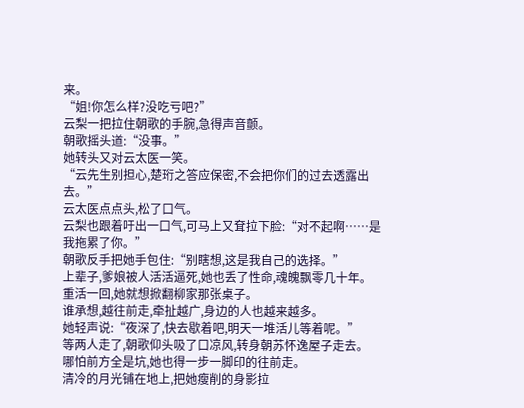来。
“姐!你怎么样?没吃亏吧?”
云梨一把拉住朝歌的手腕,急得声音颤。
朝歌摇头道:“没事。”
她转头又对云太医一笑。
“云先生别担心,楚珩之答应保密,不会把你们的过去透露出去。”
云太医点点头,松了口气。
云梨也跟着吁出一口气,可马上又耷拉下脸:“对不起啊……是我拖累了你。”
朝歌反手把她手包住:“别瞎想,这是我自己的选择。”
上辈子,爹娘被人活活逼死,她也丢了性命,魂魄飘零几十年。
重活一回,她就想掀翻柳家那张桌子。
谁承想,越往前走,牵扯越广,身边的人也越来越多。
她轻声说:“夜深了,快去歇着吧,明天一堆活儿等着呢。”
等两人走了,朝歌仰头吸了口凉风,转身朝苏怀逸屋子走去。
哪怕前方全是坑,她也得一步一脚印的往前走。
清冷的月光铺在地上,把她瘦削的身影拉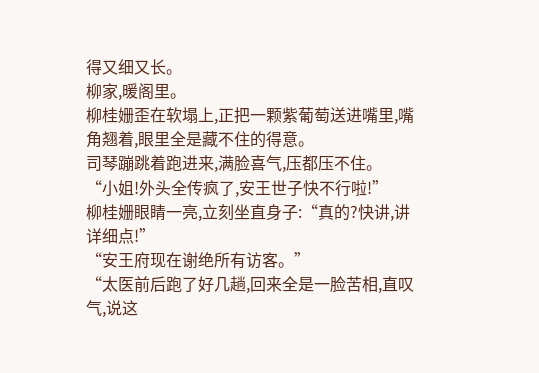得又细又长。
柳家,暖阁里。
柳桂姗歪在软塌上,正把一颗紫葡萄送进嘴里,嘴角翘着,眼里全是藏不住的得意。
司琴蹦跳着跑进来,满脸喜气,压都压不住。
“小姐!外头全传疯了,安王世子快不行啦!”
柳桂姗眼睛一亮,立刻坐直身子:“真的?快讲,讲详细点!”
“安王府现在谢绝所有访客。”
“太医前后跑了好几趟,回来全是一脸苦相,直叹气,说这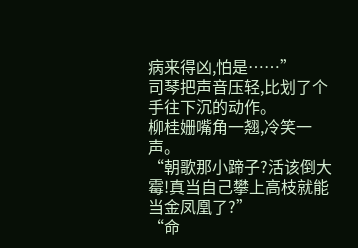病来得凶,怕是……”
司琴把声音压轻,比划了个手往下沉的动作。
柳桂姗嘴角一翘,冷笑一声。
“朝歌那小蹄子?活该倒大霉!真当自己攀上高枝就能当金凤凰了?”
“命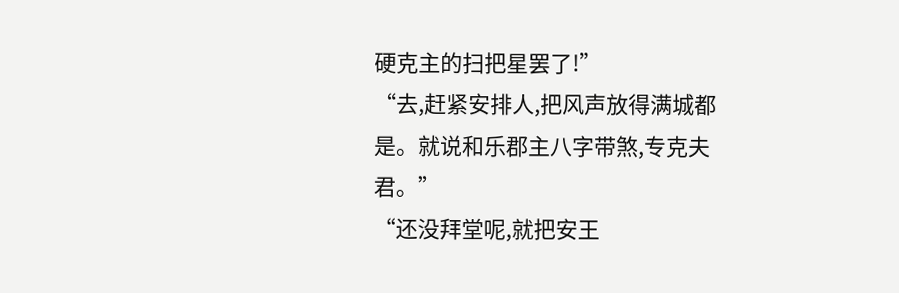硬克主的扫把星罢了!”
“去,赶紧安排人,把风声放得满城都是。就说和乐郡主八字带煞,专克夫君。”
“还没拜堂呢,就把安王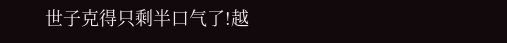世子克得只剩半口气了!越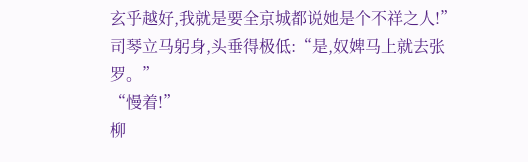玄乎越好,我就是要全京城都说她是个不祥之人!”
司琴立马躬身,头垂得极低:“是,奴婢马上就去张罗。”
“慢着!”
柳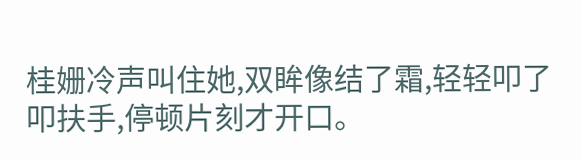桂姗冷声叫住她,双眸像结了霜,轻轻叩了叩扶手,停顿片刻才开口。